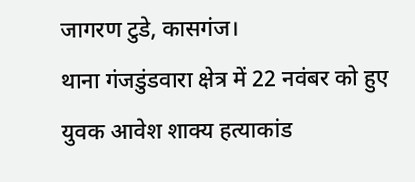जागरण टुडे, कासगंज।
थाना गंजडुंडवारा क्षेत्र में 22 नवंबर को हुए युवक आवेश शाक्य हत्याकांड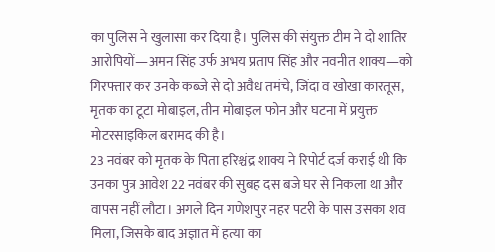का पुलिस ने खुलासा कर दिया है। पुलिस की संयुक्त टीम ने दो शातिर आरोपियों—अमन सिंह उर्फ अभय प्रताप सिंह और नवनीत शाक्य—को गिरफ्तार कर उनके कब्जे से दो अवैध तमंचे, जिंदा व खोखा कारतूस, मृतक का टूटा मोबाइल, तीन मोबाइल फोन और घटना में प्रयुक्त मोटरसाइकिल बरामद की है।
23 नवंबर को मृतक के पिता हरिश्चंद्र शाक्य ने रिपोर्ट दर्ज कराई थी कि उनका पुत्र आवेश 22 नवंबर की सुबह दस बजे घर से निकला था और वापस नहीं लौटा। अगले दिन गणेशपुर नहर पटरी के पास उसका शव मिला, जिसके बाद अज्ञात में हत्या का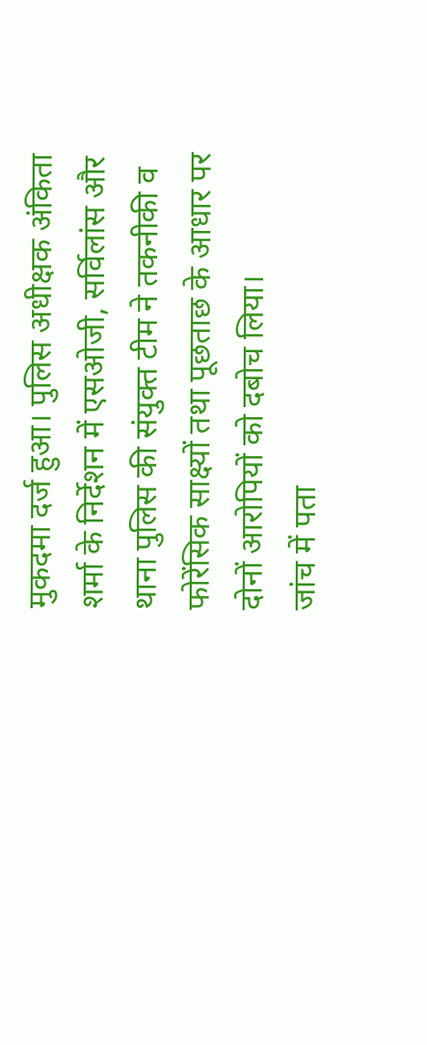मुकदमा दर्ज हुआ। पुलिस अधीक्षक अंकिता शर्मा के निर्देशन में एसओजी, सर्विलांस और थाना पुलिस की संयुक्त टीम ने तकनीकी व फोरेंसिक साक्ष्यों तथा पूछताछ के आधार पर दोनों आरोपियों को दबोच लिया।
जांच में पता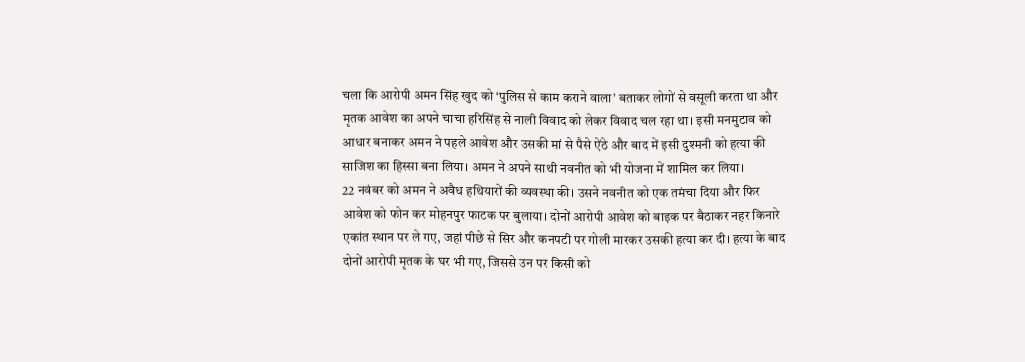चला कि आरोपी अमन सिंह खुद को ‘पुलिस से काम कराने वाला’ बताकर लोगों से वसूली करता था और मृतक आवेश का अपने चाचा हरिसिंह से नाली विवाद को लेकर विवाद चल रहा था। इसी मनमुटाव को आधार बनाकर अमन ने पहले आवेश और उसकी मां से पैसे ऐंठे और बाद में इसी दुश्मनी को हत्या की साजिश का हिस्सा बना लिया। अमन ने अपने साथी नवनीत को भी योजना में शामिल कर लिया।
22 नवंबर को अमन ने अवैध हथियारों की व्यवस्था की। उसने नवनीत को एक तमंचा दिया और फिर आवेश को फोन कर मोहनपुर फाटक पर बुलाया। दोनों आरोपी आवेश को बाइक पर बैठाकर नहर किनारे एकांत स्थान पर ले गए, जहां पीछे से सिर और कनपटी पर गोली मारकर उसकी हत्या कर दी। हत्या के बाद दोनों आरोपी मृतक के घर भी गए, जिससे उन पर किसी को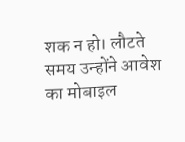शक न हो। लौटते समय उन्होंने आवेश का मोबाइल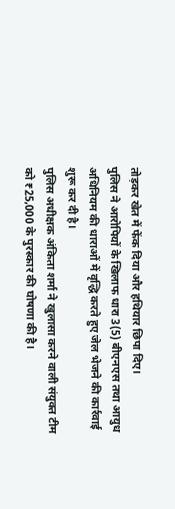तोड़कर खेत में फेंक दिया और हथियार छिपा दिए।
पुलिस ने आरोपियों के खिलाफ धारा 3(5) बीएनएस तथा आयुध अधिनियम की धाराओं में वृद्धि करते हुए जेल भेजने की कार्रवाई शुरू कर दी है।
पुलिस अधीक्षक अंकिता शर्मा ने खुलासा करने वाली संयुक्त टीम को ₹25,000 के पुरस्कार की घोषणा की है।